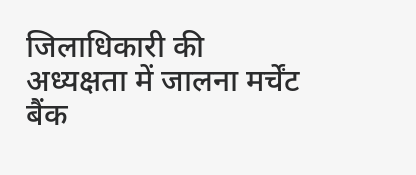जिलाधिकारी की अध्यक्षता में जालना मर्चेंट बैंक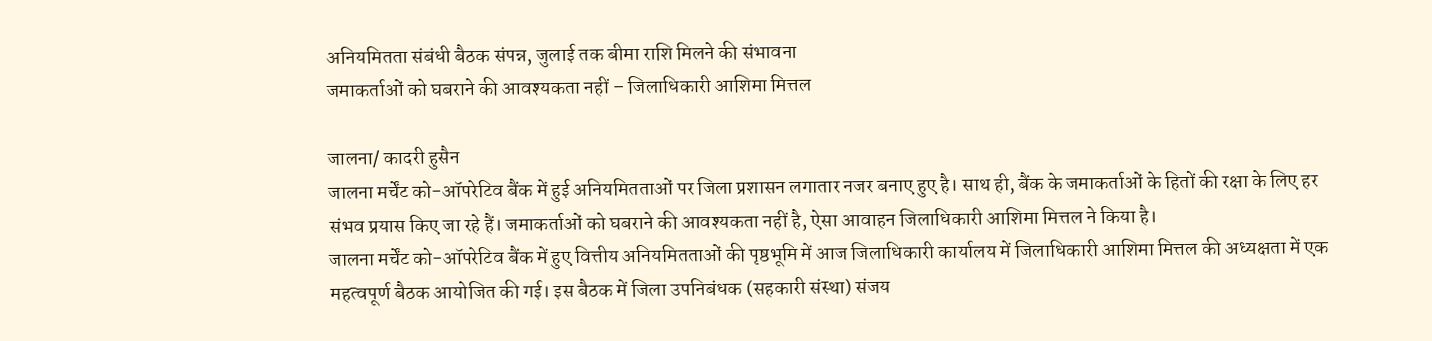अनियमितता संबंधी बैठक संपन्न, जुलाई तक बीमा राशि मिलने की संभावना
जमाकर्ताओं को घबराने की आवश्यकता नहीं – जिलाधिकारी आशिमा मित्तल

जालना/ कादरी हुसैन
जालना मर्चेंट को-ऑपरेटिव बैंक में हुई अनियमितताओं पर जिला प्रशासन लगातार नजर बनाए हुए है। साथ ही, बैंक के जमाकर्ताओं के हितों की रक्षा के लिए हर संभव प्रयास किए जा रहे हैं। जमाकर्ताओं को घबराने की आवश्यकता नहीं है, ऐसा आवाहन जिलाधिकारी आशिमा मित्तल ने किया है।
जालना मर्चेंट को-ऑपरेटिव बैंक में हुए वित्तीय अनियमितताओं की पृष्ठभूमि में आज जिलाधिकारी कार्यालय में जिलाधिकारी आशिमा मित्तल की अध्यक्षता में एक महत्वपूर्ण बैठक आयोजित की गई। इस बैठक में जिला उपनिबंधक (सहकारी संस्था) संजय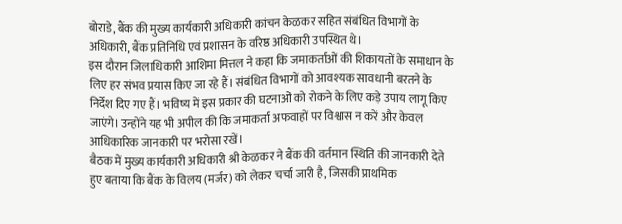बोराडे, बैंक की मुख्य कार्यकारी अधिकारी कांचन केळकर सहित संबंधित विभागों के अधिकारी, बैंक प्रतिनिधि एवं प्रशासन के वरिष्ठ अधिकारी उपस्थित थे।
इस दौरान जिलाधिकारी आशिमा मित्तल ने कहा कि जमाकर्ताओं की शिकायतों के समाधान के लिए हर संभव प्रयास किए जा रहे हैं। संबंधित विभागों को आवश्यक सावधानी बरतने के निर्देश दिए गए हैं। भविष्य में इस प्रकार की घटनाओं को रोकने के लिए कड़े उपाय लागू किए जाएंगे। उन्होंने यह भी अपील की कि जमाकर्ता अफवाहों पर विश्वास न करें और केवल आधिकारिक जानकारी पर भरोसा रखें।
बैठक में मुख्य कार्यकारी अधिकारी श्री केळकर ने बैंक की वर्तमान स्थिति की जानकारी देते हुए बताया कि बैंक के विलय (मर्जर) को लेकर चर्चा जारी है, जिसकी प्राथमिक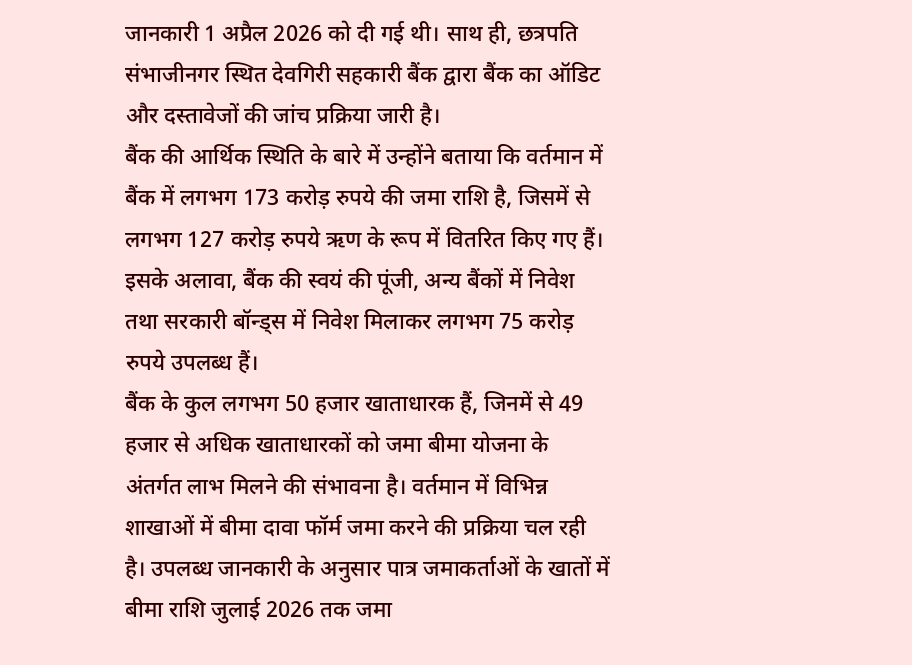जानकारी 1 अप्रैल 2026 को दी गई थी। साथ ही, छत्रपति संभाजीनगर स्थित देवगिरी सहकारी बैंक द्वारा बैंक का ऑडिट और दस्तावेजों की जांच प्रक्रिया जारी है।
बैंक की आर्थिक स्थिति के बारे में उन्होंने बताया कि वर्तमान में बैंक में लगभग 173 करोड़ रुपये की जमा राशि है, जिसमें से लगभग 127 करोड़ रुपये ऋण के रूप में वितरित किए गए हैं। इसके अलावा, बैंक की स्वयं की पूंजी, अन्य बैंकों में निवेश तथा सरकारी बॉन्ड्स में निवेश मिलाकर लगभग 75 करोड़ रुपये उपलब्ध हैं।
बैंक के कुल लगभग 50 हजार खाताधारक हैं, जिनमें से 49 हजार से अधिक खाताधारकों को जमा बीमा योजना के अंतर्गत लाभ मिलने की संभावना है। वर्तमान में विभिन्न शाखाओं में बीमा दावा फॉर्म जमा करने की प्रक्रिया चल रही है। उपलब्ध जानकारी के अनुसार पात्र जमाकर्ताओं के खातों में बीमा राशि जुलाई 2026 तक जमा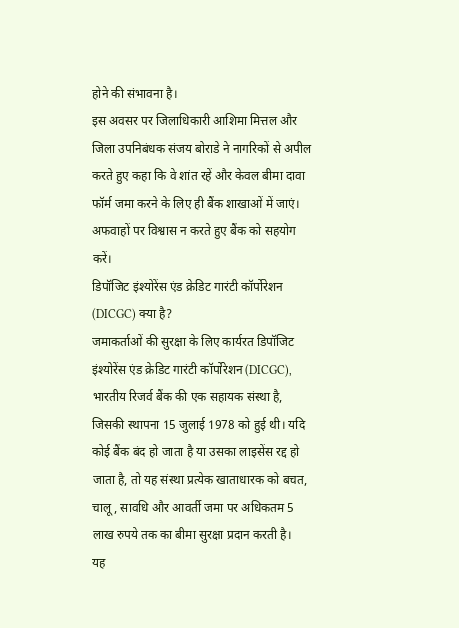होने की संभावना है।
इस अवसर पर जिलाधिकारी आशिमा मित्तल और जिला उपनिबंधक संजय बोराडे ने नागरिकों से अपील करते हुए कहा कि वे शांत रहें और केवल बीमा दावा फॉर्म जमा करने के लिए ही बैंक शाखाओं में जाएं। अफवाहों पर विश्वास न करते हुए बैंक को सहयोग करें।
डिपॉजिट इंश्योरेंस एंड क्रेडिट गारंटी कॉर्पोरेशन (DICGC) क्या है?
जमाकर्ताओं की सुरक्षा के लिए कार्यरत डिपॉजिट इंश्योरेंस एंड क्रेडिट गारंटी कॉर्पोरेशन (DICGC), भारतीय रिजर्व बैंक की एक सहायक संस्था है, जिसकी स्थापना 15 जुलाई 1978 को हुई थी। यदि कोई बैंक बंद हो जाता है या उसका लाइसेंस रद्द हो जाता है, तो यह संस्था प्रत्येक खाताधारक को बचत, चालू, सावधि और आवर्ती जमा पर अधिकतम 5 लाख रुपये तक का बीमा सुरक्षा प्रदान करती है।
यह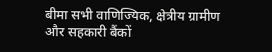बीमा सभी वाणिज्यिक, क्षेत्रीय ग्रामीण और सहकारी बैंकों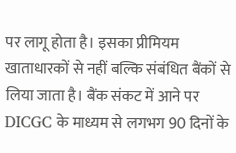पर लागू होता है। इसका प्रीमियम खाताधारकों से नहीं बल्कि संबंधित बैंकों से लिया जाता है। बैंक संकट में आने पर DICGC के माध्यम से लगभग 90 दिनों के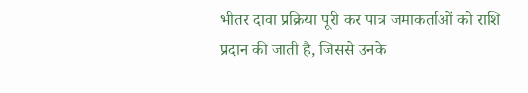भीतर दावा प्रक्रिया पूरी कर पात्र जमाकर्ताओं को राशि प्रदान की जाती है, जिससे उनके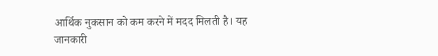आर्थिक नुकसान को कम करने में मदद मिलती है। यह जानकारी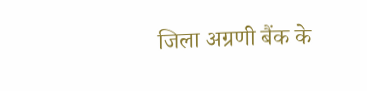जिला अग्रणी बैंक के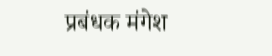प्रबंधक मंगेश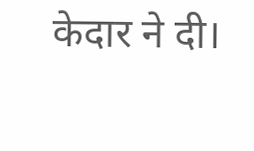केदार ने दी।